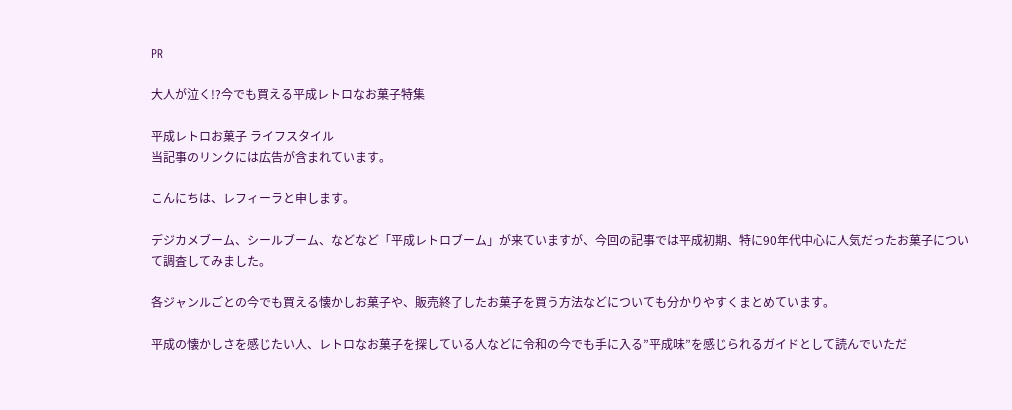PR

大人が泣く!?今でも買える平成レトロなお菓子特集

平成レトロお菓子 ライフスタイル
当記事のリンクには広告が含まれています。

こんにちは、レフィーラと申します。

デジカメブーム、シールブーム、などなど「平成レトロブーム」が来ていますが、今回の記事では平成初期、特に90年代中心に人気だったお菓子について調査してみました。

各ジャンルごとの今でも買える懐かしお菓子や、販売終了したお菓子を買う方法などについても分かりやすくまとめています。

平成の懐かしさを感じたい人、レトロなお菓子を探している人などに令和の今でも手に入る”平成味”を感じられるガイドとして読んでいただ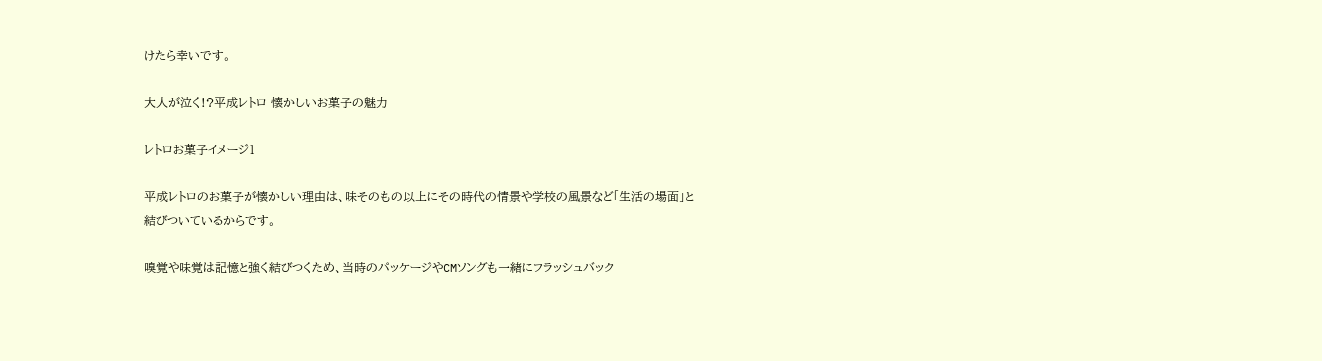けたら幸いです。

大人が泣く!?平成レトロ 懐かしいお菓子の魅力

レトロお菓子イメージ1

平成レトロのお菓子が懐かしい理由は、味そのもの以上にその時代の情景や学校の風景など「生活の場面」と結びついているからです。

嗅覚や味覚は記憶と強く結びつくため、当時のパッケージやCMソングも一緒にフラッシュバック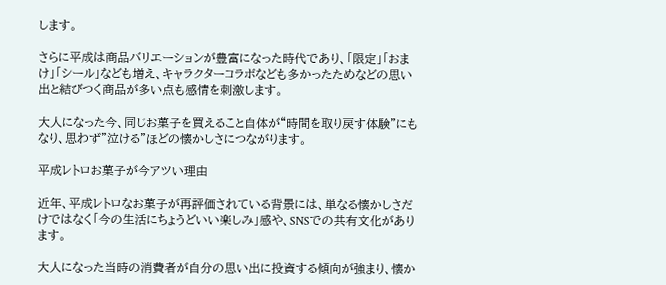します。

さらに平成は商品バリエーションが豊富になった時代であり、「限定」「おまけ」「シール」なども増え、キャラクターコラボなども多かったためなどの思い出と結びつく商品が多い点も感情を刺激します。

大人になった今、同じお菓子を買えること自体が“時間を取り戻す体験”にもなり、思わず”泣ける”ほどの懐かしさにつながります。

平成レトロお菓子が今アツい理由

近年、平成レトロなお菓子が再評価されている背景には、単なる懐かしさだけではなく「今の生活にちょうどいい楽しみ」感や、SNSでの共有文化があります。

大人になった当時の消費者が自分の思い出に投資する傾向が強まり、懐か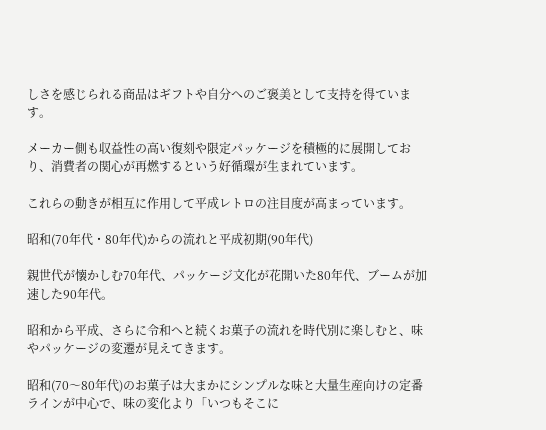しさを感じられる商品はギフトや自分へのご褒美として支持を得ています。

メーカー側も収益性の高い復刻や限定パッケージを積極的に展開しており、消費者の関心が再燃するという好循環が生まれています。

これらの動きが相互に作用して平成レトロの注目度が高まっています。

昭和(70年代・80年代)からの流れと平成初期(90年代)

親世代が懐かしむ70年代、パッケージ文化が花開いた80年代、ブームが加速した90年代。

昭和から平成、さらに令和へと続くお菓子の流れを時代別に楽しむと、味やパッケージの変遷が見えてきます。

昭和(70〜80年代)のお菓子は大まかにシンプルな味と大量生産向けの定番ラインが中心で、味の変化より「いつもそこに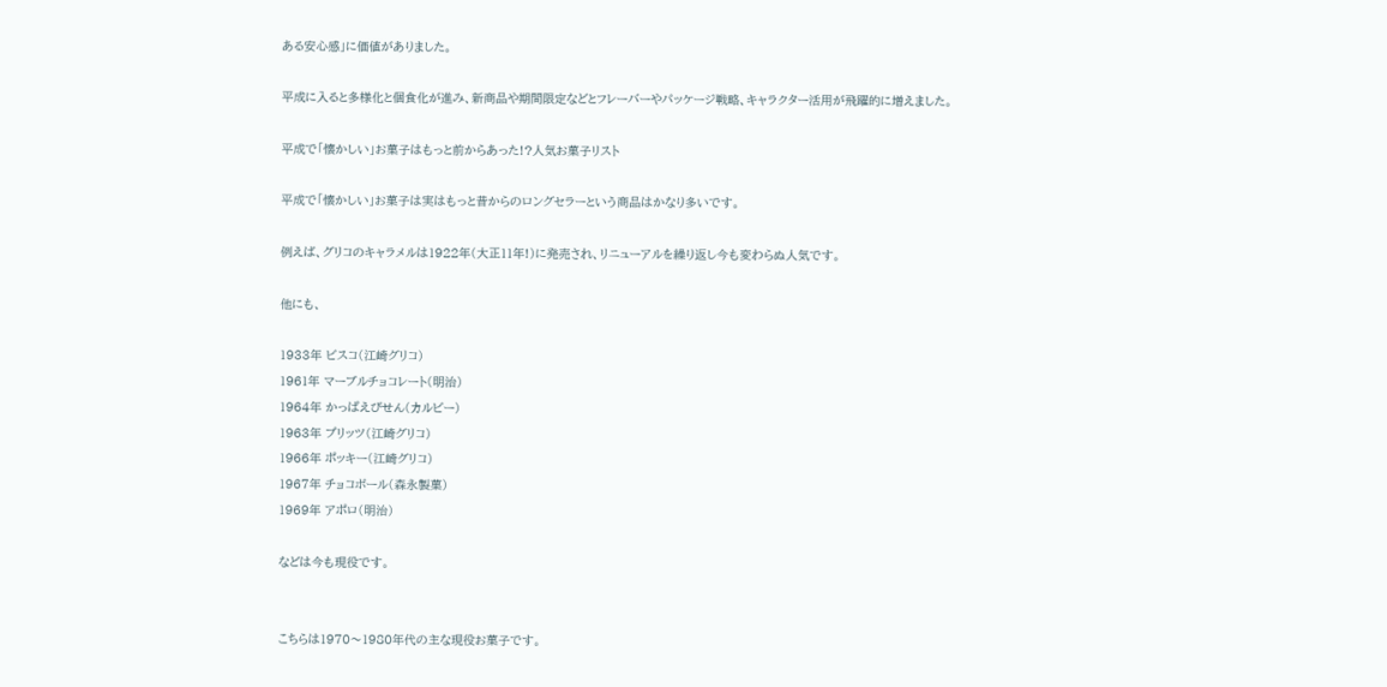ある安心感」に価値がありました。

平成に入ると多様化と個食化が進み、新商品や期間限定などとフレーバーやパッケージ戦略、キャラクター活用が飛躍的に増えました。

平成で「懐かしい」お菓子はもっと前からあった!?人気お菓子リスト

平成で「懐かしい」お菓子は実はもっと昔からのロングセラーという商品はかなり多いです。

例えば、グリコのキャラメルは1922年(大正11年!)に発売され、リニューアルを繰り返し今も変わらぬ人気です。

他にも、

1933年 ビスコ(江崎グリコ)
1961年 マーブルチョコレート(明治)
1964年 かっぱえびせん(カルビー)
1963年 プリッツ(江崎グリコ)
1966年 ポッキー(江崎グリコ)
1967年 チョコボール(森永製菓)
1969年 アポロ(明治)

などは今も現役です。


こちらは1970〜1980年代の主な現役お菓子です。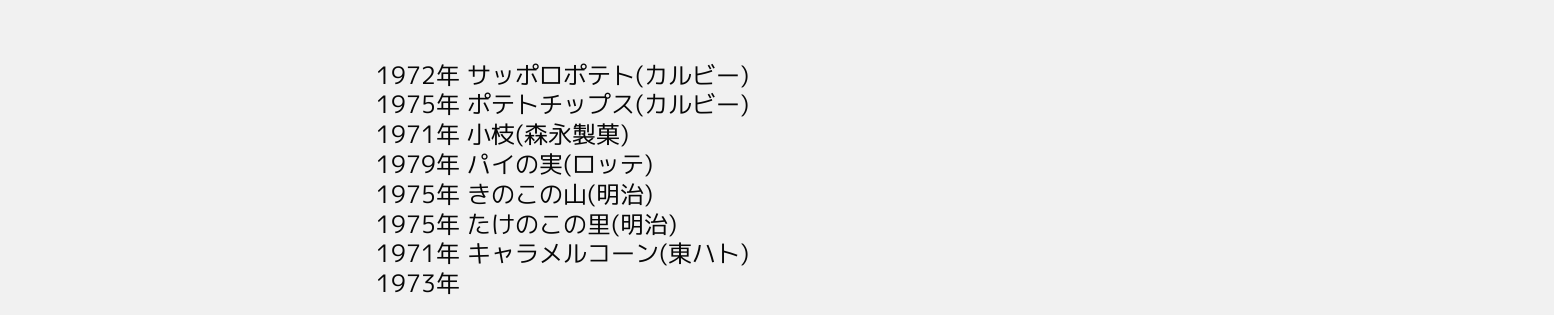1972年 サッポロポテト(カルビー)
1975年 ポテトチップス(カルビー)
1971年 小枝(森永製菓)
1979年 パイの実(ロッテ)
1975年 きのこの山(明治)
1975年 たけのこの里(明治)
1971年 キャラメルコーン(東ハト)
1973年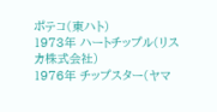ポテコ(東ハト)
1973年 ハートチップル(リスカ株式会社)
1976年 チップスター(ヤマ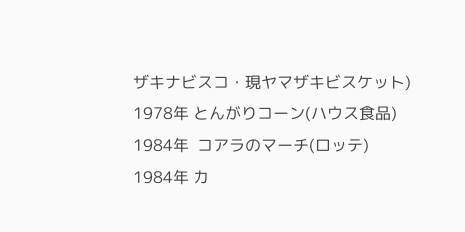ザキナビスコ・現ヤマザキビスケット)
1978年 とんがりコーン(ハウス食品)
1984年  コアラのマーチ(ロッテ)
1984年 カ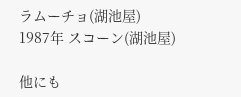ラムーチョ(湖池屋)
1987年 スコーン(湖池屋)

他にも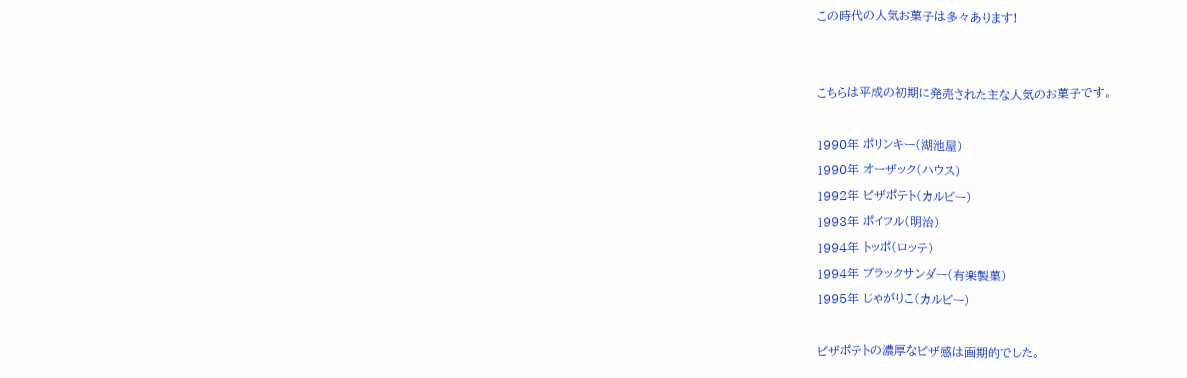この時代の人気お菓子は多々あります!


こちらは平成の初期に発売された主な人気のお菓子です。

1990年 ポリンキー(湖池屋)
1990年 オーザック(ハウス)
1992年 ピザポテト(カルビー)
1993年 ポイフル(明治)
1994年 トッポ(ロッテ)
1994年 ブラックサンダー(有楽製菓)
1995年 じゃがりこ(カルビー)

ピザポテトの濃厚なピザ感は画期的でした。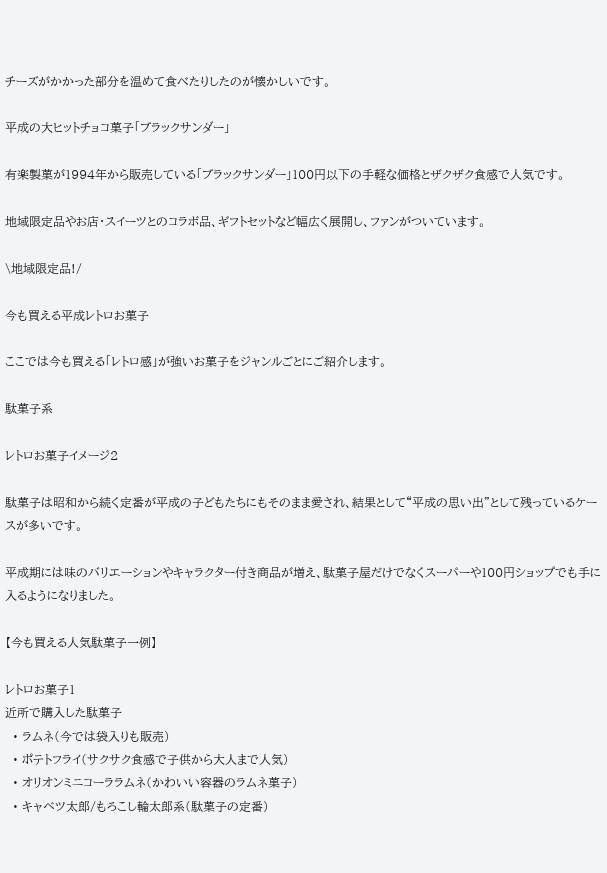チーズがかかった部分を温めて食べたりしたのが懐かしいです。

平成の大ヒットチョコ菓子「ブラックサンダー」

有楽製菓が1994年から販売している「ブラックサンダー」100円以下の手軽な価格とザクザク食感で人気です。

地域限定品やお店・スイーツとのコラボ品、ギフトセットなど幅広く展開し、ファンがついています。

\地域限定品!/

今も買える平成レトロお菓子

ここでは今も買える「レトロ感」が強いお菓子をジャンルごとにご紹介します。

駄菓子系

レトロお菓子イメージ2

駄菓子は昭和から続く定番が平成の子どもたちにもそのまま愛され、結果として“平成の思い出”として残っているケースが多いです。

平成期には味のバリエーションやキャラクター付き商品が増え、駄菓子屋だけでなくスーパーや100円ショップでも手に入るようになりました。

【今も買える人気駄菓子一例】

レトロお菓子1
近所で購入した駄菓子
  • ラムネ(今では袋入りも販売)
  • ポテトフライ(サクサク食感で子供から大人まで人気)
  • オリオンミニコーララムネ(かわいい容器のラムネ菓子)
  • キャベツ太郎/もろこし輪太郎系(駄菓子の定番)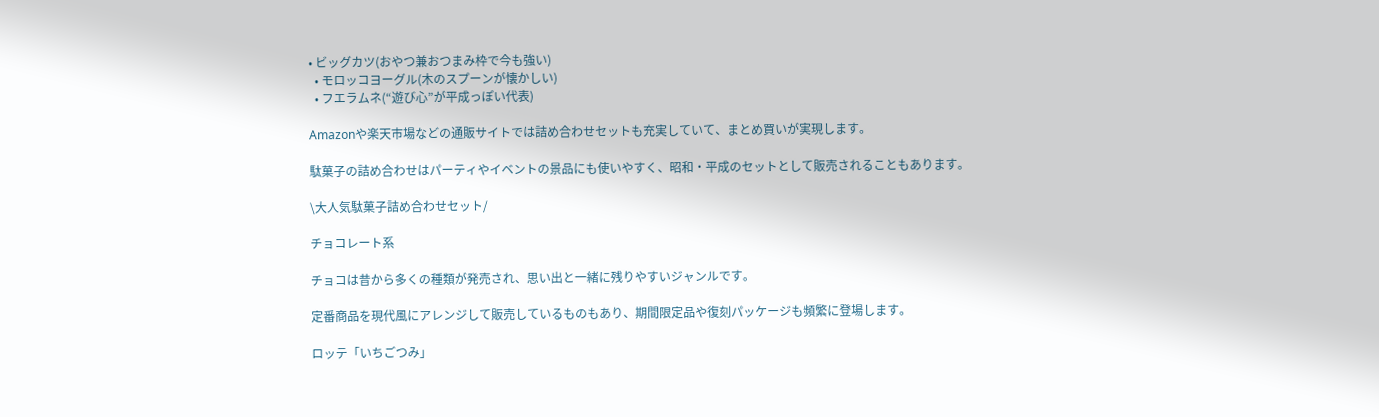• ビッグカツ(おやつ兼おつまみ枠で今も強い)
  • モロッコヨーグル(木のスプーンが懐かしい)
  • フエラムネ(“遊び心”が平成っぽい代表)

Amazonや楽天市場などの通販サイトでは詰め合わせセットも充実していて、まとめ買いが実現します。

駄菓子の詰め合わせはパーティやイベントの景品にも使いやすく、昭和・平成のセットとして販売されることもあります。

\大人気駄菓子詰め合わせセット/

チョコレート系

チョコは昔から多くの種類が発売され、思い出と一緒に残りやすいジャンルです。

定番商品を現代風にアレンジして販売しているものもあり、期間限定品や復刻パッケージも頻繁に登場します。

ロッテ「いちごつみ」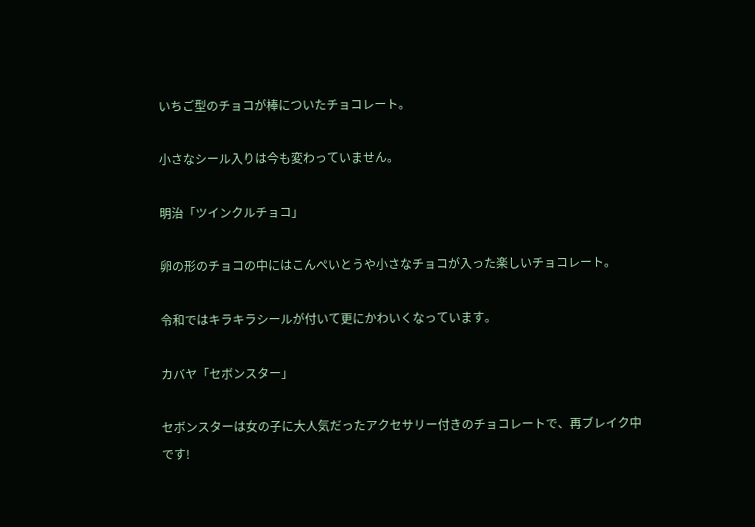いちご型のチョコが棒についたチョコレート。

小さなシール入りは今も変わっていません。

明治「ツインクルチョコ」

卵の形のチョコの中にはこんぺいとうや小さなチョコが入った楽しいチョコレート。

令和ではキラキラシールが付いて更にかわいくなっています。

カバヤ「セボンスター」

セボンスターは女の子に大人気だったアクセサリー付きのチョコレートで、再ブレイク中です!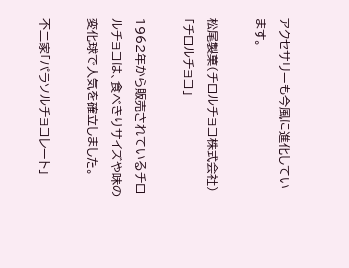アクセサリーも今風に進化しています。

松尾製菓(チロルチョコ株式会社)「チロルチョコ」

1962年から販売されているチロルチョコは、食べきりサイズや味の変化球で人気を確立しました。

不二家「パラソルチョコレート」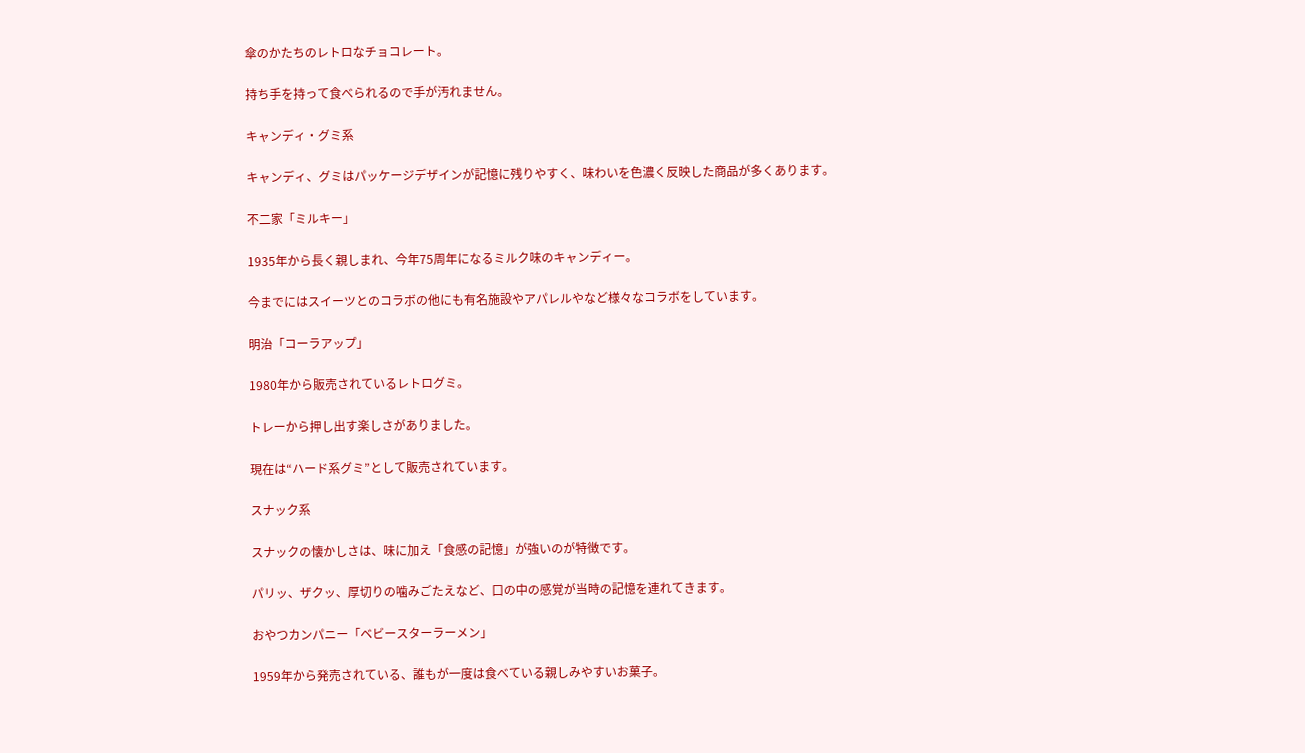傘のかたちのレトロなチョコレート。

持ち手を持って食べられるので手が汚れません。

キャンディ・グミ系

キャンディ、グミはパッケージデザインが記憶に残りやすく、味わいを色濃く反映した商品が多くあります。

不二家「ミルキー」

1935年から長く親しまれ、今年75周年になるミルク味のキャンディー。

今までにはスイーツとのコラボの他にも有名施設やアパレルやなど様々なコラボをしています。

明治「コーラアップ」

1980年から販売されているレトログミ。

トレーから押し出す楽しさがありました。

現在は“ハード系グミ”として販売されています。

スナック系

スナックの懐かしさは、味に加え「食感の記憶」が強いのが特徴です。

パリッ、ザクッ、厚切りの噛みごたえなど、口の中の感覚が当時の記憶を連れてきます。

おやつカンパニー「ベビースターラーメン」

1959年から発売されている、誰もが一度は食べている親しみやすいお菓子。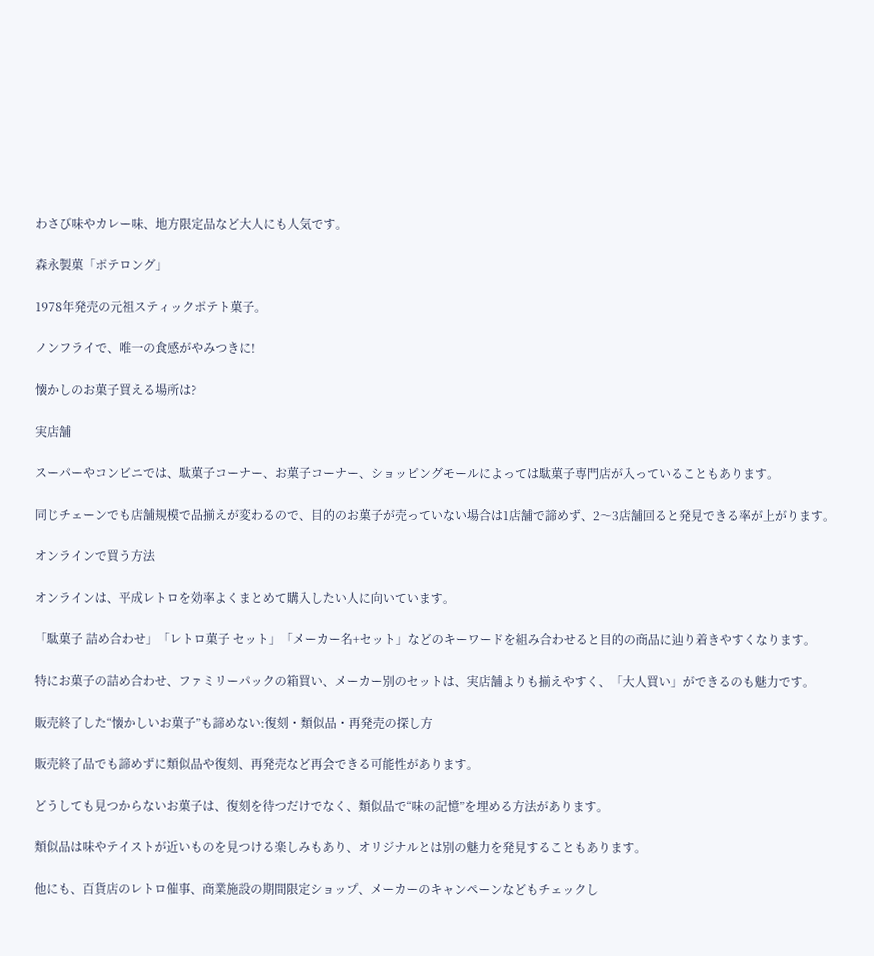わさび味やカレー味、地方限定品など大人にも人気です。

森永製菓「ポテロング」

1978年発売の元祖スティックポテト菓子。

ノンフライで、唯一の食感がやみつきに!

懐かしのお菓子買える場所は?

実店舗

スーパーやコンビニでは、駄菓子コーナー、お菓子コーナー、ショッピングモールによっては駄菓子専門店が入っていることもあります。

同じチェーンでも店舗規模で品揃えが変わるので、目的のお菓子が売っていない場合は1店舗で諦めず、2〜3店舗回ると発見できる率が上がります。

オンラインで買う方法

オンラインは、平成レトロを効率よくまとめて購入したい人に向いています。

「駄菓子 詰め合わせ」「レトロ菓子 セット」「メーカー名+セット」などのキーワードを組み合わせると目的の商品に辿り着きやすくなります。

特にお菓子の詰め合わせ、ファミリーパックの箱買い、メーカー別のセットは、実店舗よりも揃えやすく、「大人買い」ができるのも魅力です。

販売終了した“懐かしいお菓子”も諦めない:復刻・類似品・再発売の探し方

販売終了品でも諦めずに類似品や復刻、再発売など再会できる可能性があります。

どうしても見つからないお菓子は、復刻を待つだけでなく、類似品で“味の記憶”を埋める方法があります。

類似品は味やテイストが近いものを見つける楽しみもあり、オリジナルとは別の魅力を発見することもあります。

他にも、百貨店のレトロ催事、商業施設の期間限定ショップ、メーカーのキャンペーンなどもチェックし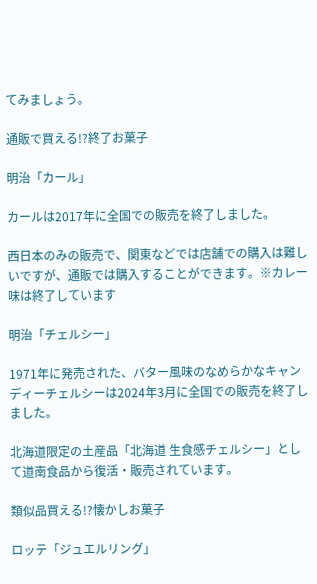てみましょう。

通販で買える!?終了お菓子

明治「カール」

カールは2017年に全国での販売を終了しました。

西日本のみの販売で、関東などでは店舗での購入は難しいですが、通販では購入することができます。※カレー味は終了しています

明治「チェルシー」

1971年に発売された、バター風味のなめらかなキャンディーチェルシーは2024年3月に全国での販売を終了しました。

北海道限定の土産品「北海道 生食感チェルシー」として道南食品から復活・販売されています。

類似品買える!?懐かしお菓子

ロッテ「ジュエルリング」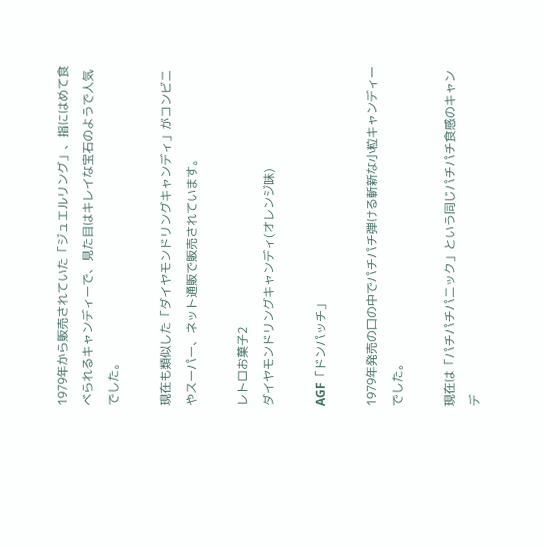1979年から販売されていた「ジュエルリング」、指にはめて食べられるキャンディーで、見た目はキレイな宝石のようで人気でした。

現在も類似した「ダイヤモンドリングキャンディ」がコンビニやスーパー、ネット通販で販売されています。

レトロお菓子2
ダイヤモンドリングキャンディ(オレンジ味)

AGF「ドンパッチ」

1979年発売の口の中でパチパチ弾ける斬新な小粒キャンディーでした。

現在は「パチパチパニック」という同じパチパチ食感のキャンデ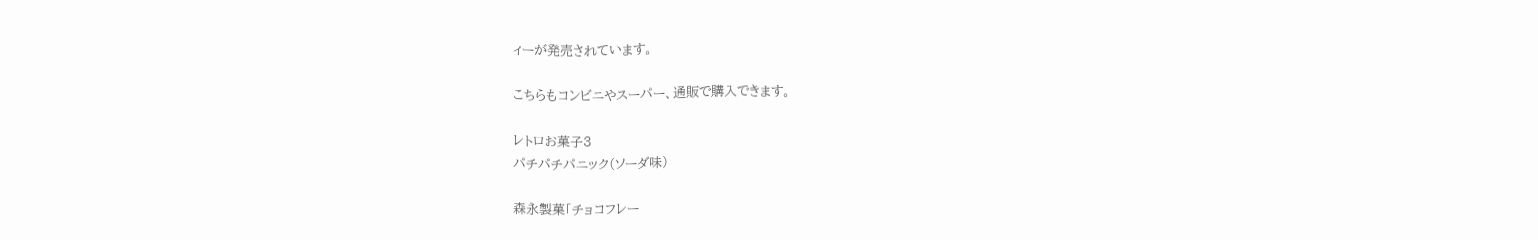ィーが発売されています。

こちらもコンビニやスーパー、通販で購入できます。

レトロお菓子3
パチパチパニック(ソーダ味)

森永製菓「チョコフレー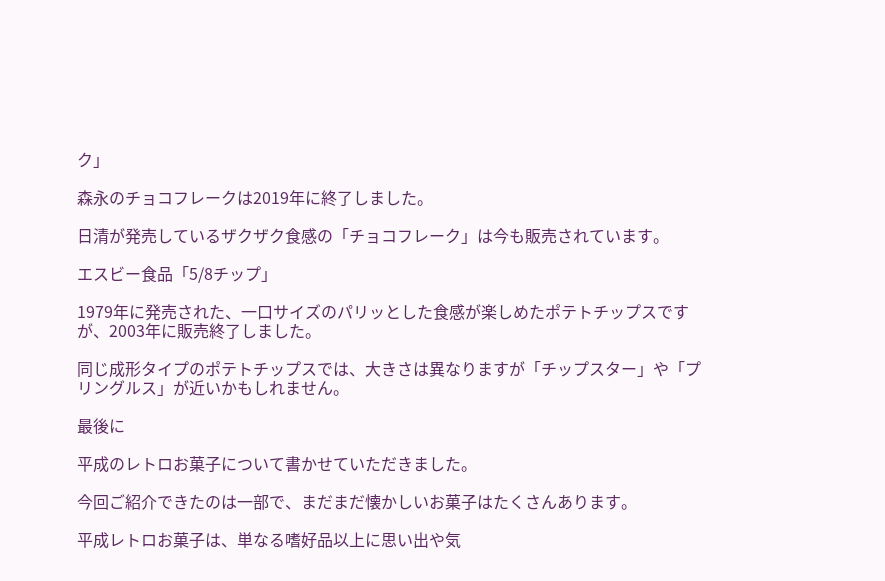ク」

森永のチョコフレークは2019年に終了しました。

日清が発売しているザクザク食感の「チョコフレーク」は今も販売されています。

エスビー食品「5/8チップ」

1979年に発売された、一口サイズのパリッとした食感が楽しめたポテトチップスですが、2003年に販売終了しました。

同じ成形タイプのポテトチップスでは、大きさは異なりますが「チップスター」や「プリングルス」が近いかもしれません。

最後に

平成のレトロお菓子について書かせていただきました。

今回ご紹介できたのは一部で、まだまだ懐かしいお菓子はたくさんあります。

平成レトロお菓子は、単なる嗜好品以上に思い出や気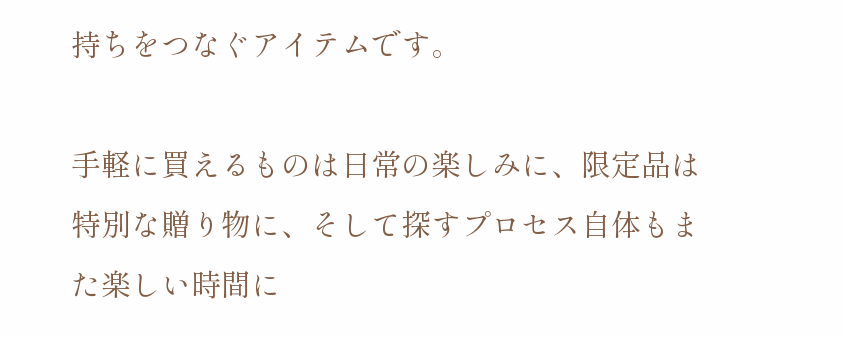持ちをつなぐアイテムです。

手軽に買えるものは日常の楽しみに、限定品は特別な贈り物に、そして探すプロセス自体もまた楽しい時間に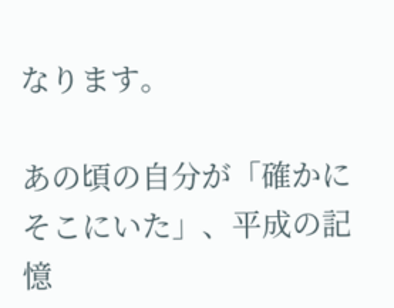なります。

あの頃の自分が「確かにそこにいた」、平成の記憶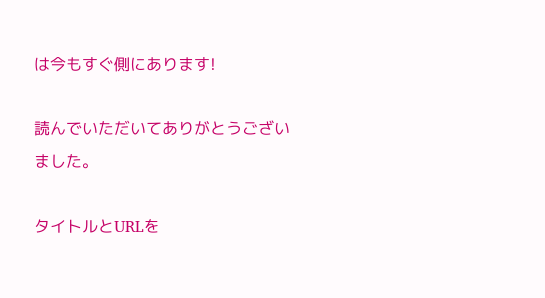は今もすぐ側にあります!

読んでいただいてありがとうございました。

タイトルとURLを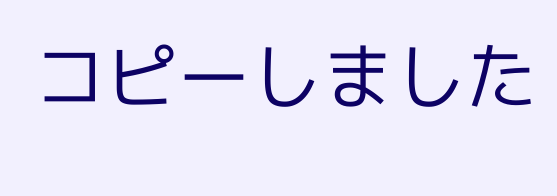コピーしました